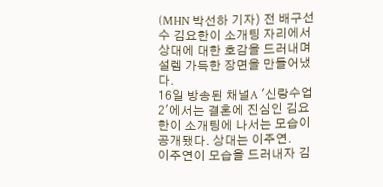(MHN 박선하 기자) 전 배구선수 김요한이 소개팅 자리에서 상대에 대한 호감을 드러내며 설렘 가득한 장면을 만들어냈다.
16일 방송된 채널A '신랑수업2'에서는 결혼에 진심인 김요한이 소개팅에 나서는 모습이 공개됐다. 상대는 이주연.
이주연이 모습을 드러내자 김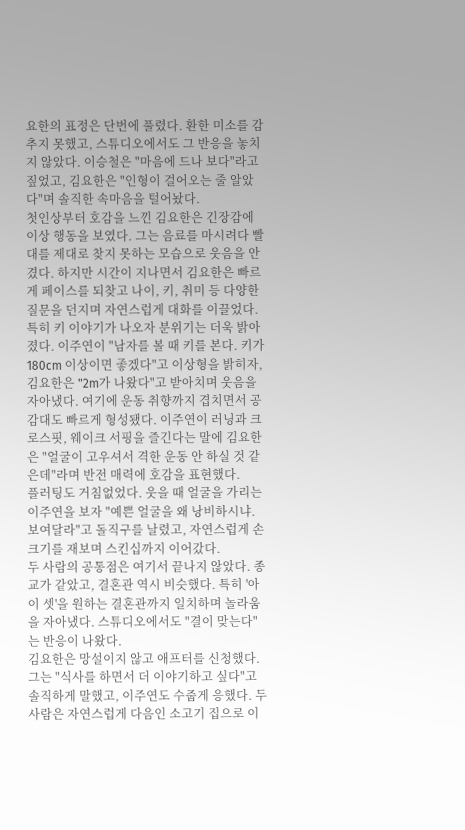요한의 표정은 단번에 풀렸다. 환한 미소를 감추지 못했고, 스튜디오에서도 그 반응을 놓치지 않았다. 이승철은 "마음에 드나 보다"라고 짚었고, 김요한은 "인형이 걸어오는 줄 알았다"며 솔직한 속마음을 털어놨다.
첫인상부터 호감을 느낀 김요한은 긴장감에 이상 행동을 보였다. 그는 음료를 마시려다 빨대를 제대로 찾지 못하는 모습으로 웃음을 안겼다. 하지만 시간이 지나면서 김요한은 빠르게 페이스를 되찾고 나이, 키, 취미 등 다양한 질문을 던지며 자연스럽게 대화를 이끌었다.
특히 키 이야기가 나오자 분위기는 더욱 밝아졌다. 이주연이 "남자를 볼 때 키를 본다. 키가 180cm 이상이면 좋겠다"고 이상형을 밝히자, 김요한은 "2m가 나왔다"고 받아치며 웃음을 자아냈다. 여기에 운동 취향까지 겹치면서 공감대도 빠르게 형성됐다. 이주연이 러닝과 크로스핏, 웨이크 서핑을 즐긴다는 말에 김요한은 "얼굴이 고우셔서 격한 운동 안 하실 것 같은데"라며 반전 매력에 호감을 표현했다.
플러팅도 거침없었다. 웃을 때 얼굴을 가리는 이주연을 보자 "예쁜 얼굴을 왜 낭비하시냐. 보여달라"고 돌직구를 날렸고, 자연스럽게 손 크기를 재보며 스킨십까지 이어갔다.
두 사람의 공통점은 여기서 끝나지 않았다. 종교가 같았고, 결혼관 역시 비슷했다. 특히 '아이 셋'을 원하는 결혼관까지 일치하며 놀라움을 자아냈다. 스튜디오에서도 "결이 맞는다"는 반응이 나왔다.
김요한은 망설이지 않고 애프터를 신청했다. 그는 "식사를 하면서 더 이야기하고 싶다"고 솔직하게 말했고, 이주연도 수줍게 응했다. 두 사람은 자연스럽게 다음인 소고기 집으로 이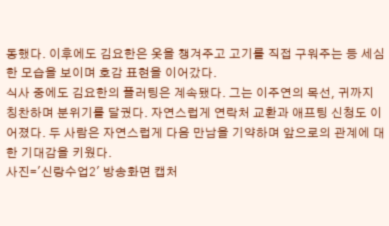동했다. 이후에도 김요한은 옷을 챙겨주고 고기를 직접 구워주는 등 세심한 모습을 보이며 호감 표현을 이어갔다.
식사 중에도 김요한의 플러팅은 계속됐다. 그는 이주연의 목선, 귀까지 칭찬하며 분위기를 달궜다. 자연스럽게 연락처 교환과 애프팅 신청도 이어졌다. 두 사람은 자연스럽게 다음 만남을 기약하며 앞으로의 관계에 대한 기대감을 키웠다.
사진='신랑수업2' 방송화면 캡처